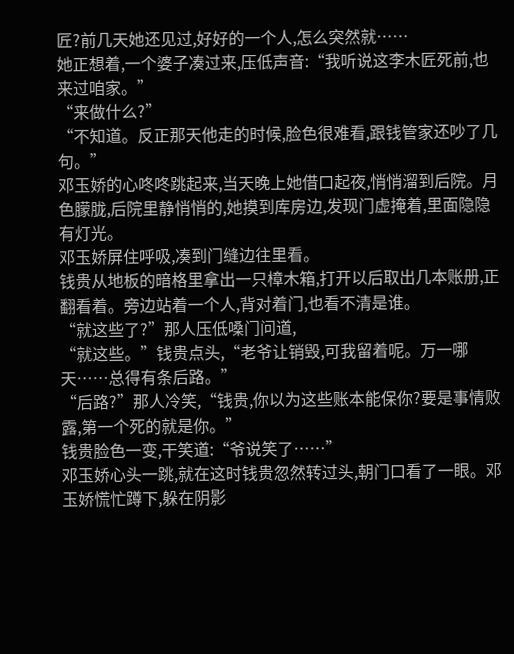匠?前几天她还见过,好好的一个人,怎么突然就……
她正想着,一个婆子凑过来,压低声音:“我听说这李木匠死前,也来过咱家。”
“来做什么?”
“不知道。反正那天他走的时候,脸色很难看,跟钱管家还吵了几句。”
邓玉娇的心咚咚跳起来,当天晚上她借口起夜,悄悄溜到后院。月色朦胧,后院里静悄悄的,她摸到库房边,发现门虚掩着,里面隐隐有灯光。
邓玉娇屏住呼吸,凑到门缝边往里看。
钱贵从地板的暗格里拿出一只樟木箱,打开以后取出几本账册,正翻看着。旁边站着一个人,背对着门,也看不清是谁。
“就这些了?”那人压低嗓门问道,
“就这些。”钱贵点头,“老爷让销毁,可我留着呢。万一哪天……总得有条后路。”
“后路?”那人冷笑,“钱贵,你以为这些账本能保你?要是事情败露,第一个死的就是你。”
钱贵脸色一变,干笑道:“爷说笑了……”
邓玉娇心头一跳,就在这时钱贵忽然转过头,朝门口看了一眼。邓玉娇慌忙蹲下,躲在阴影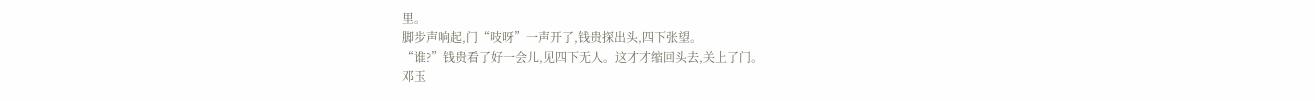里。
脚步声响起,门“吱呀”一声开了,钱贵探出头,四下张望。
“谁?”钱贵看了好一会儿,见四下无人。这才才缩回头去,关上了门。
邓玉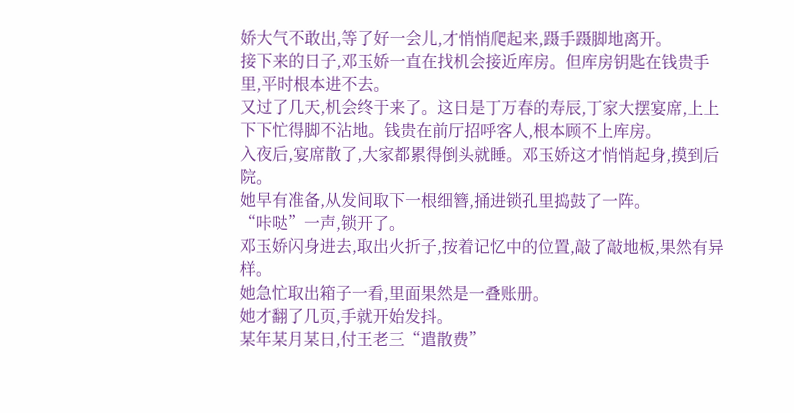娇大气不敢出,等了好一会儿,才悄悄爬起来,蹑手蹑脚地离开。
接下来的日子,邓玉娇一直在找机会接近库房。但库房钥匙在钱贵手里,平时根本进不去。
又过了几天,机会终于来了。这日是丁万春的寿辰,丁家大摆宴席,上上下下忙得脚不沾地。钱贵在前厅招呼客人,根本顾不上库房。
入夜后,宴席散了,大家都累得倒头就睡。邓玉娇这才悄悄起身,摸到后院。
她早有准备,从发间取下一根细簪,捅进锁孔里捣鼓了一阵。
“咔哒”一声,锁开了。
邓玉娇闪身进去,取出火折子,按着记忆中的位置,敲了敲地板,果然有异样。
她急忙取出箱子一看,里面果然是一叠账册。
她才翻了几页,手就开始发抖。
某年某月某日,付王老三“遣散费”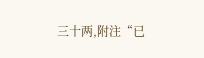三十两,附注“已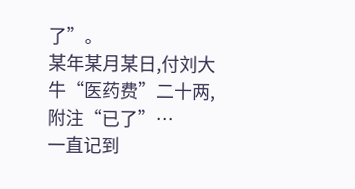了”。
某年某月某日,付刘大牛“医药费”二十两,附注“已了”…
一直记到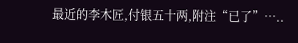最近的李木匠,付银五十两,附注“已了”…..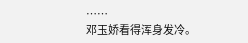……
邓玉娇看得浑身发冷。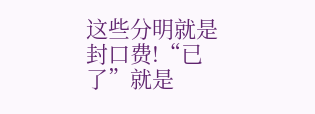这些分明就是封口费!“已了”就是